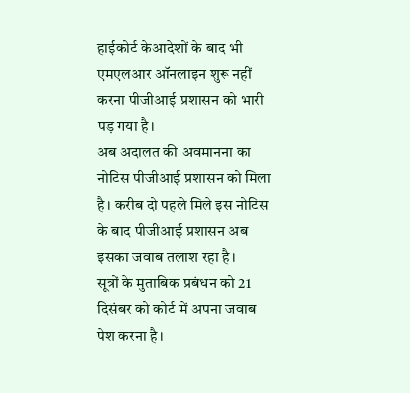हाईकोर्ट केआदेशों के बाद भी एमएलआर ऑनलाइन शुरू नहीं करना पीजीआई प्रशासन को भारी पड़ गया है।
अब अदालत की अवमानना का नोटिस पीजीआई प्रशासन को मिला है। करीब दो पहले मिले इस नोटिस के बाद पीजीआई प्रशासन अब इसका जवाब तलाश रहा है।
सूत्रों के मुताबिक प्रबंधन को 21 दिसंबर को कोर्ट में अपना जवाब पेश करना है।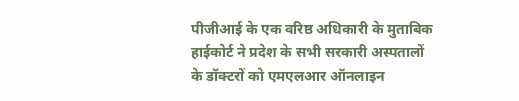पीजीआई के एक वरिष्ठ अधिकारी के मुताबिक हाईकोर्ट ने प्रदेश के सभी सरकारी अस्पतालों के डॉक्टरों को एमएलआर ऑनलाइन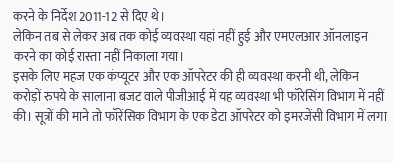करने के निर्देश 2011-12 से दिए थे।
लेकिन तब से लेकर अब तक कोई व्यवस्था यहां नहीं हुई और एमएलआर ऑनलाइन करने का कोई रास्ता नहीं निकाला गया।
इसके लिए महज एक कंप्यूटर और एक ऑपरेटर की ही व्यवस्था करनी थी, लेकिन करोड़ों रुपये के सालाना बजट वाले पीजीआई में यह व्यवस्था भी फॉरेसिंग विभाग में नहीं की। सूत्रों की माने तो फॉरेंसिक विभाग के एक डेटा ऑपरेटर को इमरजेंसी विभाग में लगा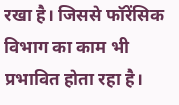रखा है। जिससे फॉरेंसिक विभाग का काम भी प्रभावित होता रहा है।